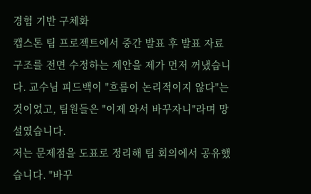경험 기반 구체화
캡스톤 팀 프로젝트에서 중간 발표 후 발표 자료 구조를 전면 수정하는 제안을 제가 먼저 꺼냈습니다. 교수님 피드백이 "흐름이 논리적이지 않다"는 것이었고, 팀원들은 "이제 와서 바꾸자니"라며 망설였습니다.
저는 문제점을 도표로 정리해 팀 회의에서 공유했습니다. "바꾸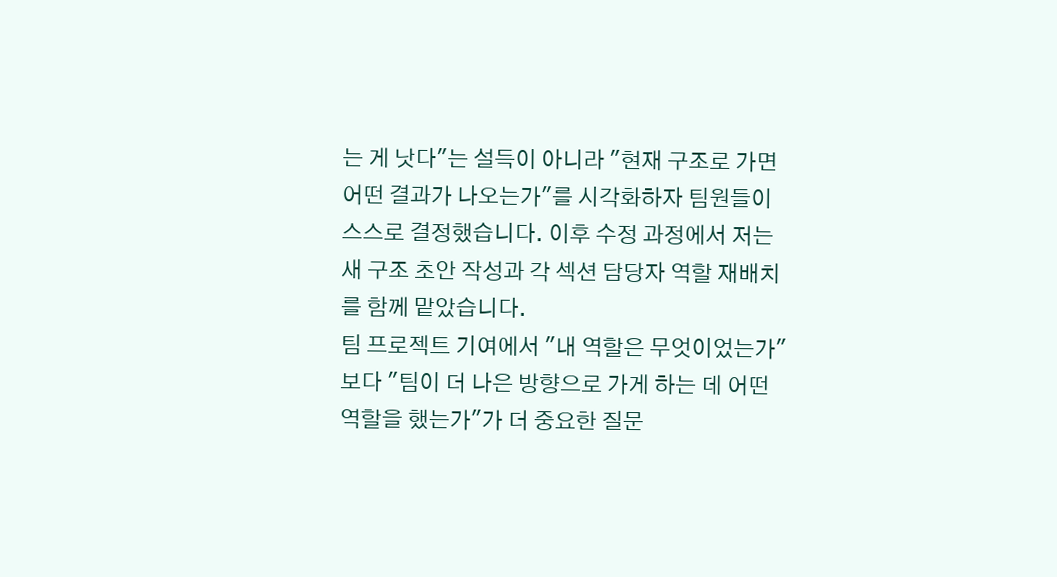는 게 낫다"는 설득이 아니라 "현재 구조로 가면 어떤 결과가 나오는가"를 시각화하자 팀원들이 스스로 결정했습니다. 이후 수정 과정에서 저는 새 구조 초안 작성과 각 섹션 담당자 역할 재배치를 함께 맡았습니다.
팀 프로젝트 기여에서 "내 역할은 무엇이었는가"보다 "팀이 더 나은 방향으로 가게 하는 데 어떤 역할을 했는가"가 더 중요한 질문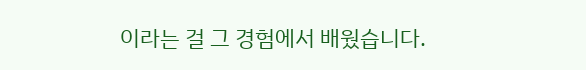이라는 걸 그 경험에서 배웠습니다.